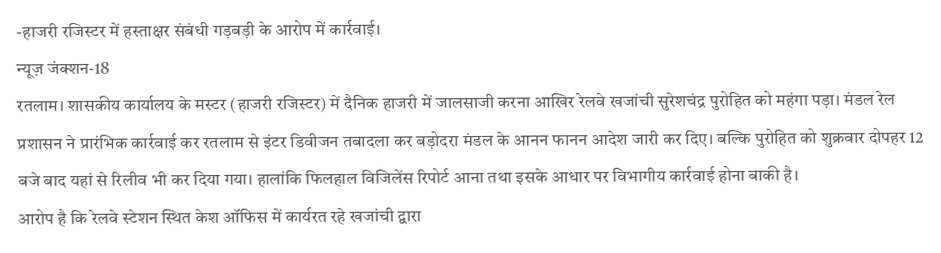-हाजरी रजिस्टर में हस्ताक्षर संबंधी गड़बड़ी के आरोप में कार्रवाई।
न्यूज़ जंक्शन-18
रतलाम। शासकीय कार्यालय के मस्टर (हाजरी रजिस्टर) में दैनिक हाजरी में जालसाजी करना आखिर रेलवे खजांची सुरेशचंद्र पुरोहित को महंगा पड़ा। मंडल रेल प्रशासन ने प्रारंभिक कार्रवाई कर रतलाम से इंटर डिवीजन तबादला कर बड़ोदरा मंडल के आनन फानन आदेश जारी कर दिए। बल्कि पुरोहित को शुक्रवार दोपहर 12 बजे बाद यहां से रिलीव भी कर दिया गया। हालांकि फिलहाल विजिलेंस रिपोर्ट आना तथा इसके आधार पर विभागीय कार्रवाई होना बाकी है।
आरोप है कि रेलवे स्टेशन स्थित केश ऑफिस में कार्यरत रहे खजांची द्वारा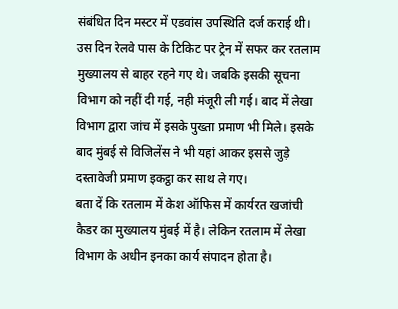संबंधित दिन मस्टर में एडवांस उपस्थिति दर्ज कराई थी। उस दिन रेलवे पास के टिकिट पर ट्रेन में सफर कर रतलाम मुख्यालय से बाहर रहने गए थे। जबकि इसकी सूचना विभाग को नहीं दी गई, नही मंजूरी ली गई। बाद में लेखा विभाग द्वारा जांच में इसके पुख्ता प्रमाण भी मिले। इसके बाद मुंबई से विजिलेंस ने भी यहां आकर इससे जुड़े दस्तावेजी प्रमाण इकट्ठा कर साथ ले गए।
बता दें कि रतलाम में केश ऑफिस में कार्यरत खजांची कैडर का मुख्यालय मुंबई में है। लेकिन रतलाम में लेखा विभाग के अधीन इनका कार्य संपादन होता है।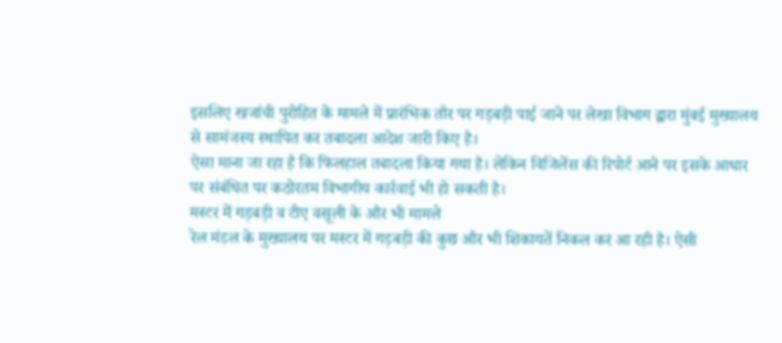इसलिए खजांची पुरोहित के मामले में प्रारंभिक तौर पर गड़बड़ी पाई जाने पर लेखा विभाग द्वारा मुंबई मुख्यालय से सामंजस्य स्थापित कर तबादला आदेश जारी किए है।
ऐसा माना जा रहा है कि फिलहाल तबादला किया गया है। लेकिन विजिलेंस की रिपोर्ट आने पर इसके आधार पर संबंधित पर कठोरतम विभागीय कार्रवाई भी हो सकती है।
मस्टर में गड़बड़ी व टीए वसूली के और भी मामले
रेल मंडल के मुख्यालय पर मस्टर में गड़बड़ी की कुछ और भी शिकायतें निकल कर आ रही है। ऐसी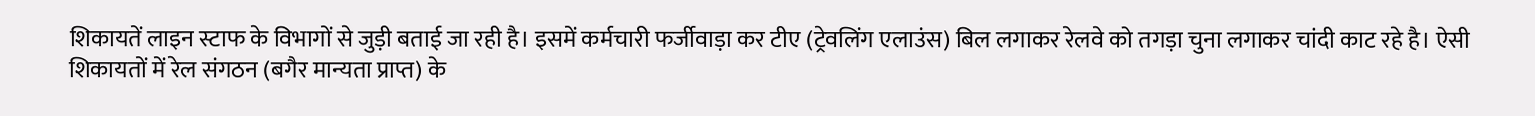शिकायतें लाइन स्टाफ के विभागों से जुड़ी बताई जा रही है। इसमें कर्मचारी फर्जीवाड़ा कर टीए (ट्रेवलिंग एलाउंस) बिल लगाकर रेलवे को तगड़ा चुना लगाकर चांदी काट रहे है। ऐसी शिकायतों में रेल संगठन (बगैर मान्यता प्राप्त) के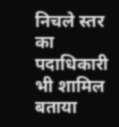निचले स्तर का पदाधिकारी भी शामिल बताया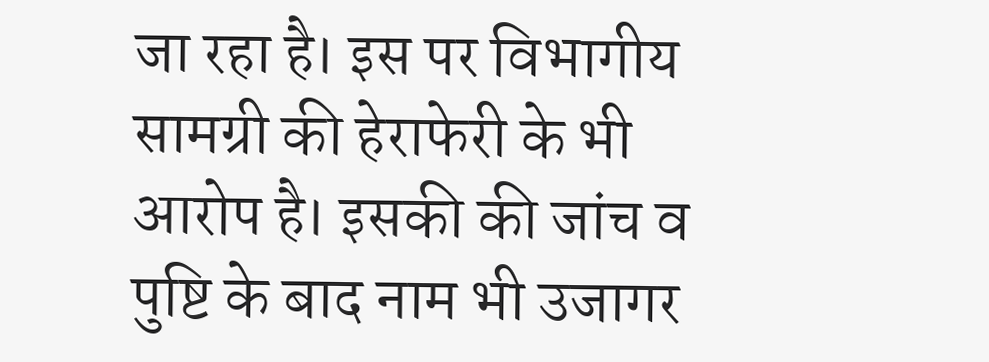जा रहा है। इस पर विभागीय सामग्री की हेराफेरी के भी आरोप है। इसकी की जांच व पुष्टि के बाद नाम भी उजागर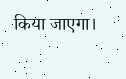किया जाएगा।